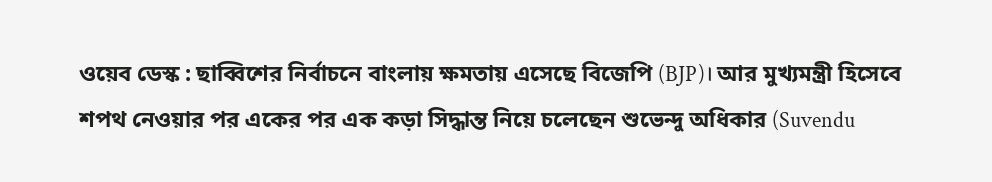ওয়েব ডেস্ক : ছাব্বিশের নির্বাচনে বাংলায় ক্ষমতায় এসেছে বিজেপি (BJP)। আর মুখ্যমন্ত্রী হিসেবে শপথ নেওয়ার পর একের পর এক কড়া সিদ্ধান্ত নিয়ে চলেছেন শুভেন্দু অধিকার (Suvendu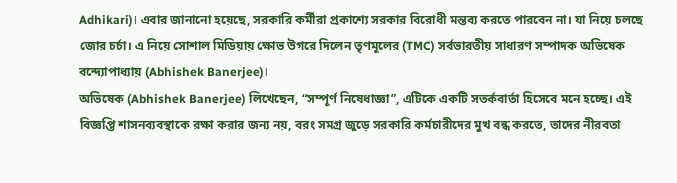Adhikari)। এবার জানানো হয়েছে, সরকারি কর্মীরা প্রকাশ্যে সরকার বিরোধী মন্তব্য করতে পারবেন না। যা নিয়ে চলছে জোর চর্চা। এ নিয়ে সোশাল মিডিয়ায় ক্ষোভ উগরে দিলেন তৃণমূলের (TMC) সর্বভারতীয় সাধারণ সম্পাদক অভিষেক বন্দ্যোপাধ্যায় (Abhishek Banerjee)।
অভিষেক (Abhishek Banerjee) লিখেছেন, “সম্পূর্ণ নিষেধাজ্ঞা”, এটিকে একটি সতর্কবার্তা হিসেবে মনে হচ্ছে। এই বিজ্ঞপ্তি শাসনব্যবস্থাকে রক্ষা করার জন্য নয়, বরং সমগ্র জুড়ে সরকারি কর্মচারীদের মুখ বন্ধ করতে, তাদের নীরবতা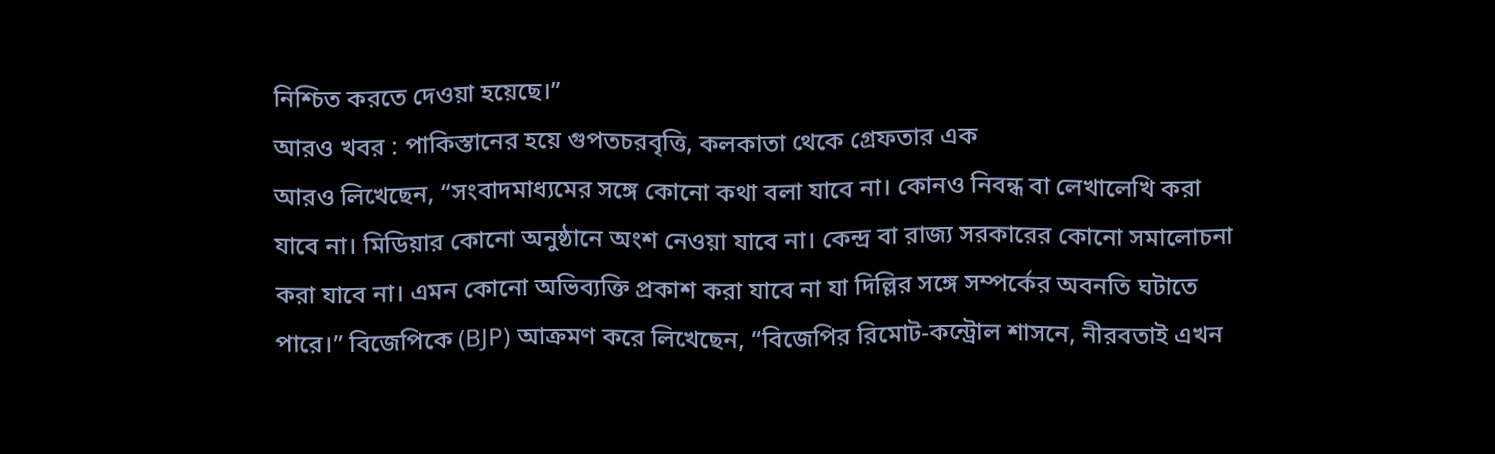নিশ্চিত করতে দেওয়া হয়েছে।”
আরও খবর : পাকিস্তানের হয়ে গুপতচরবৃত্তি, কলকাতা থেকে গ্রেফতার এক
আরও লিখেছেন, “সংবাদমাধ্যমের সঙ্গে কোনো কথা বলা যাবে না। কোনও নিবন্ধ বা লেখালেখি করা যাবে না। মিডিয়ার কোনো অনুষ্ঠানে অংশ নেওয়া যাবে না। কেন্দ্র বা রাজ্য সরকারের কোনো সমালোচনা করা যাবে না। এমন কোনো অভিব্যক্তি প্রকাশ করা যাবে না যা দিল্লির সঙ্গে সম্পর্কের অবনতি ঘটাতে পারে।” বিজেপিকে (BJP) আক্রমণ করে লিখেছেন, “বিজেপির রিমোট-কন্ট্রোল শাসনে, নীরবতাই এখন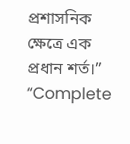প্রশাসনিক ক্ষেত্রে এক প্রধান শর্ত।”
“Complete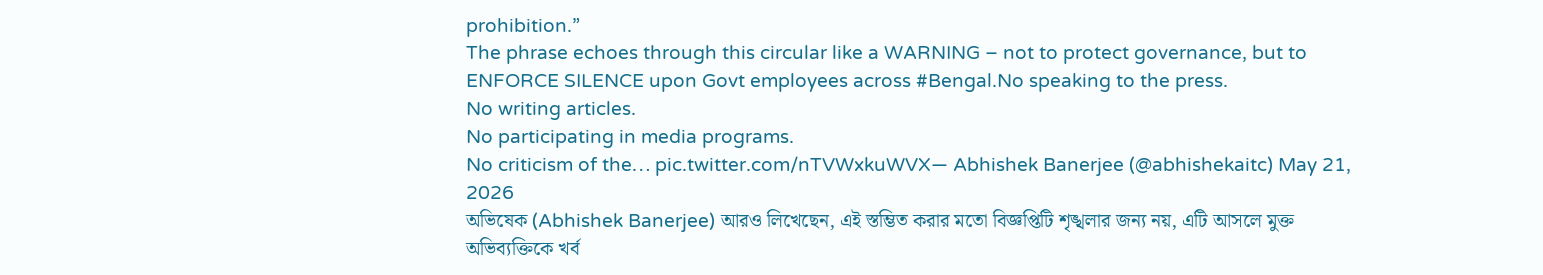prohibition.”
The phrase echoes through this circular like a WARNING – not to protect governance, but to ENFORCE SILENCE upon Govt employees across #Bengal.No speaking to the press.
No writing articles.
No participating in media programs.
No criticism of the… pic.twitter.com/nTVWxkuWVX— Abhishek Banerjee (@abhishekaitc) May 21, 2026
অভিষেক (Abhishek Banerjee) আরও লিখেছেন, এই স্তম্ভিত করার মতো বিজ্ঞপ্তিটি শৃঙ্খলার জন্য নয়, এটি আসলে মুক্ত অভিব্যক্তিকে খর্ব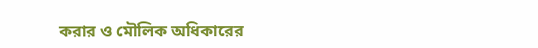করার ও মৌলিক অধিকারের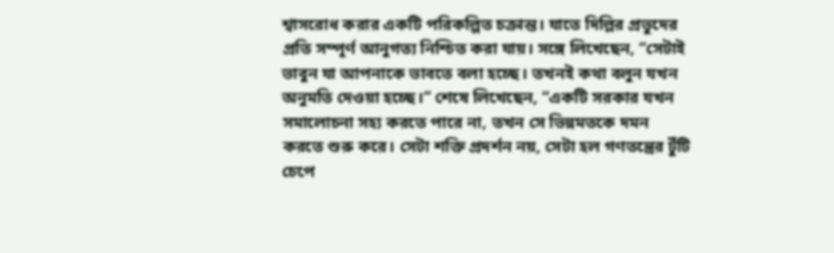শ্বাসরোধ করার একটি পরিকল্পিত চক্রান্ত। যাতে দিল্লির প্রভুদের প্রতি সম্পূর্ণ আনুগত্য নিশ্চিত করা যায়। সঙ্গে লিখেছেন, “সেটাই ভাবুন যা আপনাকে ভাবতে বলা হচ্ছে। তখনই কথা বলুন যখন অনুমতি দেওয়া হচ্ছে।” শেষে লিখেছেন, “একটি সরকার যখন সমালোচনা সহ্য করতে পারে না, তখন সে ভিন্নমতকে দমন করতে শুরু করে। সেটা শক্তি প্রদর্শন নয়, সেটা হল গণতন্ত্রের টুঁটি চেপে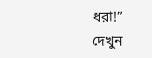ধরা!”
দেখুন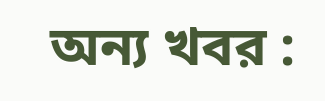অন্য খবর :